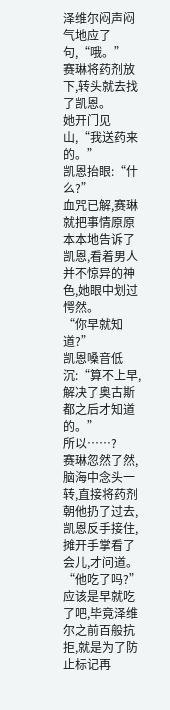泽维尔闷声闷气地应了句,“哦。”
赛琳将药剂放下,转头就去找了凯恩。
她开门见山,“我送药来的。”
凯恩抬眼:“什么?”
血咒已解,赛琳就把事情原原本本地告诉了凯恩,看着男人并不惊异的神色,她眼中划过愕然。
“你早就知道?”
凯恩嗓音低沉:“算不上早,解决了奥古斯都之后才知道的。”
所以……?
赛琳忽然了然,脑海中念头一转,直接将药剂朝他扔了过去,凯恩反手接住,摊开手掌看了会儿,才问道。
“他吃了吗?”
应该是早就吃了吧,毕竟泽维尔之前百般抗拒,就是为了防止标记再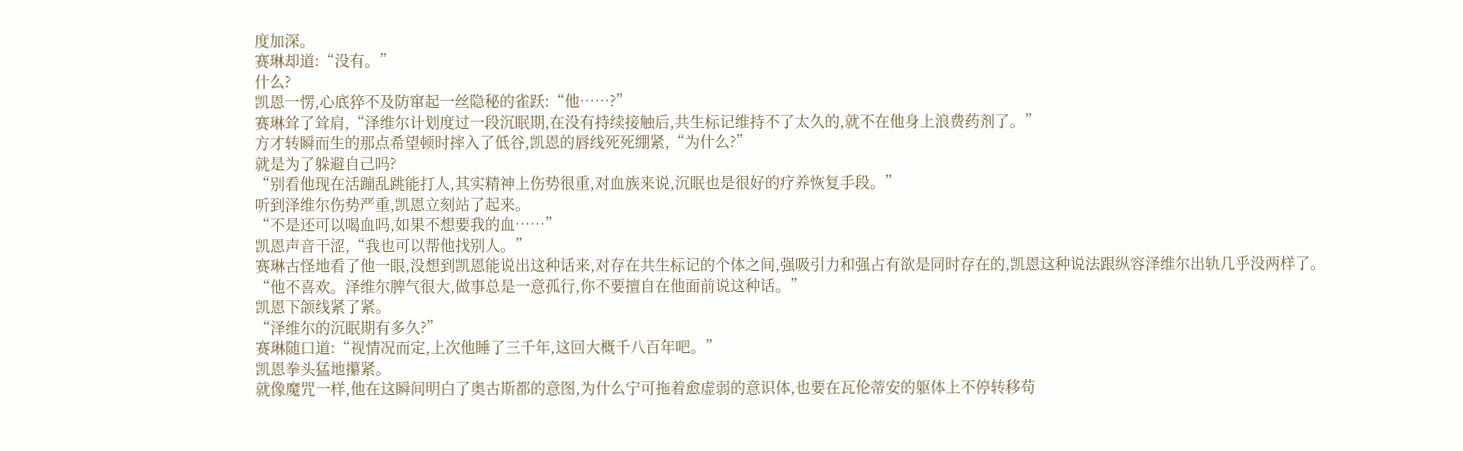度加深。
赛琳却道:“没有。”
什么?
凯恩一愣,心底猝不及防窜起一丝隐秘的雀跃:“他……?”
赛琳耸了耸肩,“泽维尔计划度过一段沉眠期,在没有持续接触后,共生标记维持不了太久的,就不在他身上浪费药剂了。”
方才转瞬而生的那点希望顿时摔入了低谷,凯恩的唇线死死绷紧,“为什么?”
就是为了躲避自己吗?
“别看他现在活蹦乱跳能打人,其实精神上伤势很重,对血族来说,沉眠也是很好的疗养恢复手段。”
听到泽维尔伤势严重,凯恩立刻站了起来。
“不是还可以喝血吗,如果不想要我的血……”
凯恩声音干涩,“我也可以帮他找别人。”
赛琳古怪地看了他一眼,没想到凯恩能说出这种话来,对存在共生标记的个体之间,强吸引力和强占有欲是同时存在的,凯恩这种说法跟纵容泽维尔出轨几乎没两样了。
“他不喜欢。泽维尔脾气很大,做事总是一意孤行,你不要擅自在他面前说这种话。”
凯恩下颌线紧了紧。
“泽维尔的沉眠期有多久?”
赛琳随口道:“视情况而定,上次他睡了三千年,这回大概千八百年吧。”
凯恩拳头猛地攥紧。
就像魔咒一样,他在这瞬间明白了奥古斯都的意图,为什么宁可拖着愈虚弱的意识体,也要在瓦伦蒂安的躯体上不停转移苟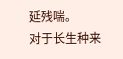延残喘。
对于长生种来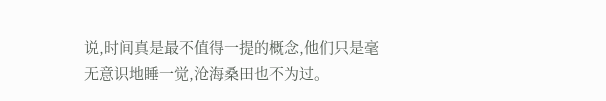说,时间真是最不值得一提的概念,他们只是毫无意识地睡一觉,沧海桑田也不为过。